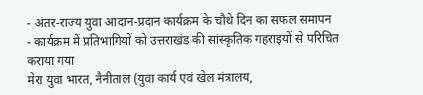- अंतर-राज्य युवा आदान-प्रदान कार्यक्रम के चौथे दिन का सफल समापन
- कार्यक्रम में प्रतिभागियों को उत्तराखंड की सांस्कृतिक गहराइयों से परिचित कराया गया
मेरा युवा भारत, नैनीताल (युवा कार्य एवं खेल मंत्रालय,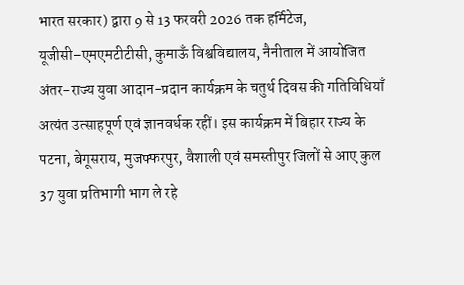भारत सरकार) द्वारा 9 से 13 फरवरी 2026 तक हर्मिटेज, यूजीसी–एमएमटीटीसी, कुमाऊँ विश्वविद्यालय, नैनीताल में आयोजित अंतर-राज्य युवा आदान-प्रदान कार्यक्रम के चतुर्थ दिवस की गतिविधियाँ अत्यंत उत्साहपूर्ण एवं ज्ञानवर्धक रहीं। इस कार्यक्रम में बिहार राज्य के पटना, बेगूसराय, मुजफ्फरपुर, वैशाली एवं समस्तीपुर जिलों से आए कुल 37 युवा प्रतिभागी भाग ले रहे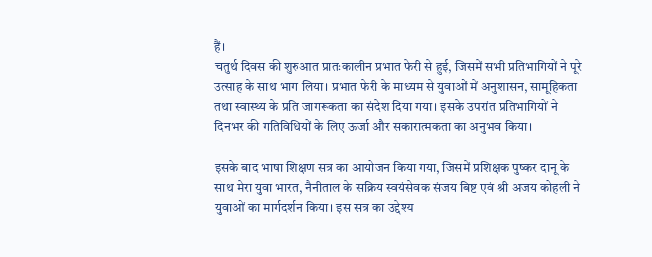हैं।
चतुर्थ दिवस की शुरुआत प्रातःकालीन प्रभात फेरी से हुई, जिसमें सभी प्रतिभागियों ने पूरे उत्साह के साथ भाग लिया। प्रभात फेरी के माध्यम से युवाओं में अनुशासन, सामूहिकता तथा स्वास्थ्य के प्रति जागरूकता का संदेश दिया गया। इसके उपरांत प्रतिभागियों ने दिनभर की गतिविधियों के लिए ऊर्जा और सकारात्मकता का अनुभव किया।

इसके बाद भाषा शिक्षण सत्र का आयोजन किया गया, जिसमें प्रशिक्षक पुष्कर दानू के साथ मेरा युवा भारत, नैनीताल के सक्रिय स्वयंसेवक संजय बिष्ट एवं श्री अजय कोहली ने युवाओं का मार्गदर्शन किया। इस सत्र का उद्देश्य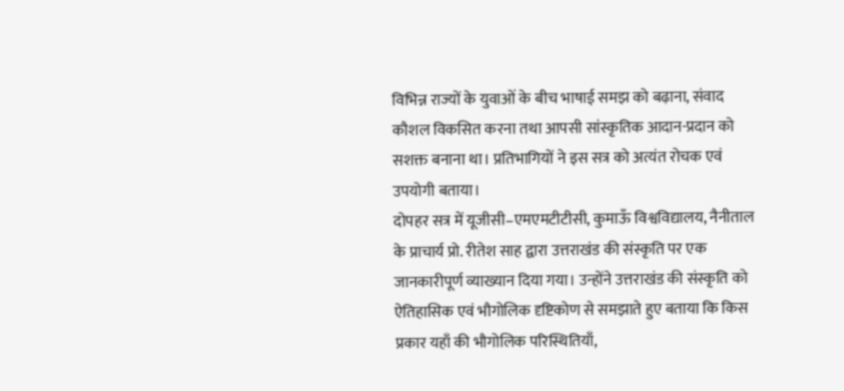विभिन्न राज्यों के युवाओं के बीच भाषाई समझ को बढ़ाना, संवाद कौशल विकसित करना तथा आपसी सांस्कृतिक आदान-प्रदान को सशक्त बनाना था। प्रतिभागियों ने इस सत्र को अत्यंत रोचक एवं उपयोगी बताया।
दोपहर सत्र में यूजीसी–एमएमटीटीसी, कुमाऊँ विश्वविद्यालय, नैनीताल के प्राचार्य प्रो. रीतेश साह द्वारा उत्तराखंड की संस्कृति पर एक जानकारीपूर्ण व्याख्यान दिया गया। उन्होंने उत्तराखंड की संस्कृति को ऐतिहासिक एवं भौगोलिक दृष्टिकोण से समझाते हुए बताया कि किस प्रकार यहाँ की भौगोलिक परिस्थितियाँ,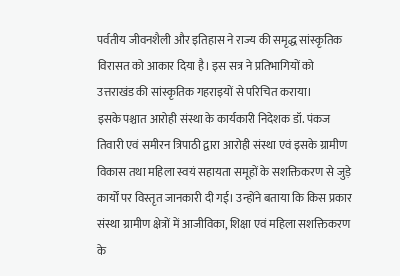पर्वतीय जीवनशैली और इतिहास ने राज्य की समृद्ध सांस्कृतिक विरासत को आकार दिया है। इस सत्र ने प्रतिभागियों को उत्तराखंड की सांस्कृतिक गहराइयों से परिचित कराया।
इसके पश्चात आरोही संस्था के कार्यकारी निदेशक डॉ. पंकज तिवारी एवं समीरन त्रिपाठी द्वारा आरोही संस्था एवं इसके ग्रामीण विकास तथा महिला स्वयं सहायता समूहों के सशक्तिकरण से जुड़े कार्यों पर विस्तृत जानकारी दी गई। उन्होंने बताया कि किस प्रकार संस्था ग्रामीण क्षेत्रों में आजीविका, शिक्षा एवं महिला सशक्तिकरण के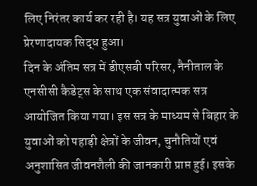लिए निरंतर कार्य कर रही है। यह सत्र युवाओं के लिए प्रेरणादायक सिद्ध हुआ।
दिन के अंतिम सत्र में डीएसबी परिसर, नैनीताल के एनसीसी कैडेट्स के साथ एक संवादात्मक सत्र आयोजित किया गया। इस सत्र के माध्यम से बिहार के युवाओं को पहाड़ी क्षेत्रों के जीवन, चुनौतियों एवं अनुशासित जीवनशैली की जानकारी प्राप्त हुई। इसके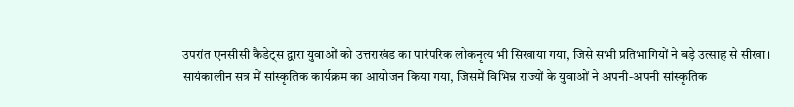उपरांत एनसीसी कैडेट्स द्वारा युवाओं को उत्तराखंड का पारंपरिक लोकनृत्य भी सिखाया गया, जिसे सभी प्रतिभागियों ने बड़े उत्साह से सीखा।
सायंकालीन सत्र में सांस्कृतिक कार्यक्रम का आयोजन किया गया, जिसमें विभिन्न राज्यों के युवाओं ने अपनी-अपनी सांस्कृतिक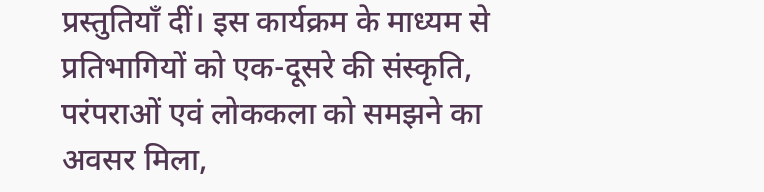प्रस्तुतियाँ दीं। इस कार्यक्रम के माध्यम से प्रतिभागियों को एक-दूसरे की संस्कृति, परंपराओं एवं लोककला को समझने का अवसर मिला,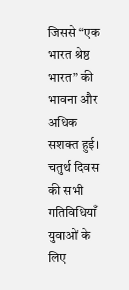जिससे “एक भारत श्रेष्ठ भारत” की भावना और अधिक सशक्त हुई। चतुर्थ दिवस की सभी गतिविधियाँ युवाओं के लिए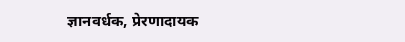ज्ञानवर्धक, प्रेरणादायक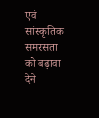एवं सांस्कृतिक समरसता को बढ़ावा देने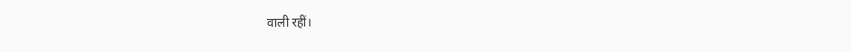वाली रहीं।